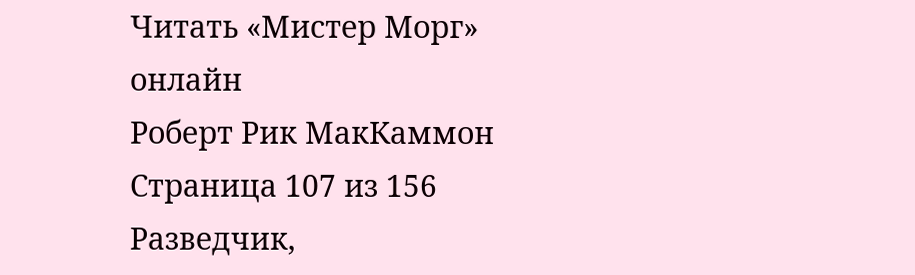Читать «Мистер Морг» онлайн
Роберт Рик МакКаммон
Страница 107 из 156
Разведчик,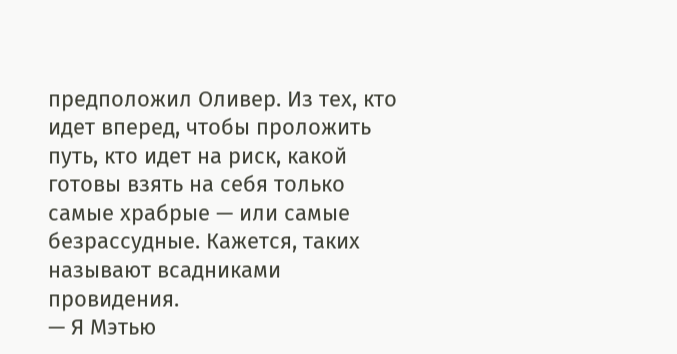предположил Оливер. Из тех, кто идет вперед, чтобы проложить путь, кто идет на риск, какой готовы взять на себя только самые храбрые — или самые безрассудные. Кажется, таких называют всадниками провидения.
— Я Мэтью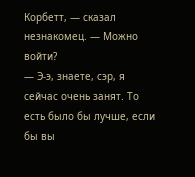Корбетт, — сказал незнакомец. — Можно войти?
— Э-э, знаете, сэр, я сейчас очень занят. То есть было бы лучше, если бы вы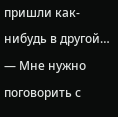пришли как-нибудь в другой…
— Мне нужно поговорить с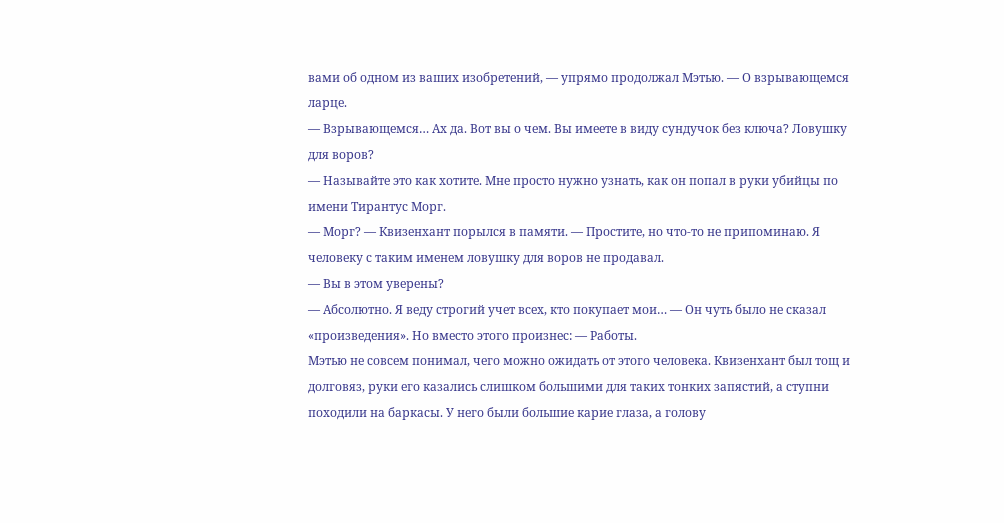вами об одном из ваших изобретений, — упрямо продолжал Мэтью. — О взрывающемся ларце.
— Взрывающемся… Ах да. Вот вы о чем. Вы имеете в виду сундучок без ключа? Ловушку для воров?
— Называйте это как хотите. Мне просто нужно узнать, как он попал в руки убийцы по имени Тирантус Морг.
— Морг? — Квизенхант порылся в памяти. — Простите, но что-то не припоминаю. Я человеку с таким именем ловушку для воров не продавал.
— Вы в этом уверены?
— Абсолютно. Я веду строгий учет всех, кто покупает мои… — Он чуть было не сказал «произведения». Но вместо этого произнес: — Работы.
Мэтью не совсем понимал, чего можно ожидать от этого человека. Квизенхант был тощ и долговяз, руки его казались слишком большими для таких тонких запястий, а ступни походили на баркасы. У него были большие карие глаза, а голову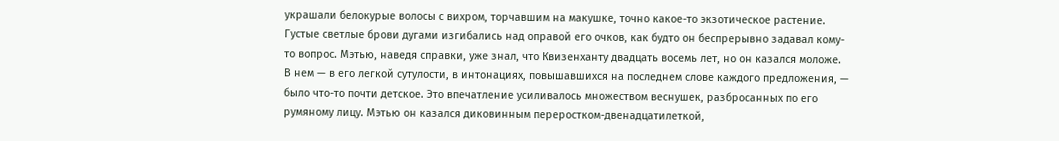украшали белокурые волосы с вихром, торчавшим на макушке, точно какое-то экзотическое растение. Густые светлые брови дугами изгибались над оправой его очков, как будто он беспрерывно задавал кому-то вопрос. Мэтью, наведя справки, уже знал, что Квизенханту двадцать восемь лет, но он казался моложе. В нем — в его легкой сутулости, в интонациях, повышавшихся на последнем слове каждого предложения, — было что-то почти детское. Это впечатление усиливалось множеством веснушек, разбросанных по его румяному лицу. Мэтью он казался диковинным переростком-двенадцатилеткой,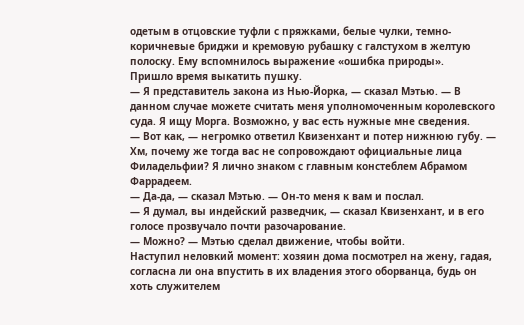одетым в отцовские туфли с пряжками, белые чулки, темно-коричневые бриджи и кремовую рубашку с галстухом в желтую полоску. Ему вспомнилось выражение «ошибка природы».
Пришло время выкатить пушку.
— Я представитель закона из Нью-Йорка, — сказал Мэтью. — В данном случае можете считать меня уполномоченным королевского суда. Я ищу Морга. Возможно, у вас есть нужные мне сведения.
— Вот как, — негромко ответил Квизенхант и потер нижнюю губу. — Хм, почему же тогда вас не сопровождают официальные лица Филадельфии? Я лично знаком с главным констеблем Абрамом Фаррадеем.
— Да-да, — сказал Мэтью. — Он-то меня к вам и послал.
— Я думал, вы индейский разведчик, — сказал Квизенхант, и в его голосе прозвучало почти разочарование.
— Можно? — Мэтью сделал движение, чтобы войти.
Наступил неловкий момент: хозяин дома посмотрел на жену, гадая, согласна ли она впустить в их владения этого оборванца, будь он хоть служителем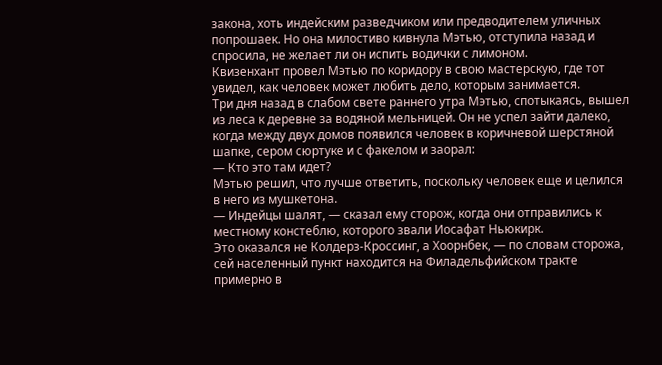закона, хоть индейским разведчиком или предводителем уличных попрошаек. Но она милостиво кивнула Мэтью, отступила назад и спросила, не желает ли он испить водички с лимоном.
Квизенхант провел Мэтью по коридору в свою мастерскую, где тот увидел, как человек может любить дело, которым занимается.
Три дня назад в слабом свете раннего утра Мэтью, спотыкаясь, вышел из леса к деревне за водяной мельницей. Он не успел зайти далеко, когда между двух домов появился человек в коричневой шерстяной шапке, сером сюртуке и с факелом и заорал:
— Кто это там идет?
Мэтью решил, что лучше ответить, поскольку человек еще и целился в него из мушкетона.
— Индейцы шалят, — сказал ему сторож, когда они отправились к местному констеблю, которого звали Иосафат Ньюкирк.
Это оказался не Колдерз-Кроссинг, а Хоорнбек, — по словам сторожа, сей населенный пункт находится на Филадельфийском тракте примерно в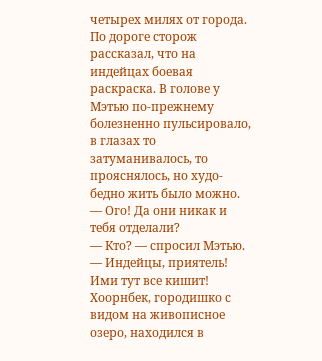четырех милях от города. По дороге сторож рассказал, что на индейцах боевая раскраска. В голове у Мэтью по-прежнему болезненно пульсировало, в глазах то затуманивалось, то прояснялось, но худо-бедно жить было можно.
— Ого! Да они никак и тебя отделали?
— Кто? — спросил Мэтью.
— Индейцы, приятель! Ими тут все кишит!
Хоорнбек, городишко с видом на живописное озеро, находился в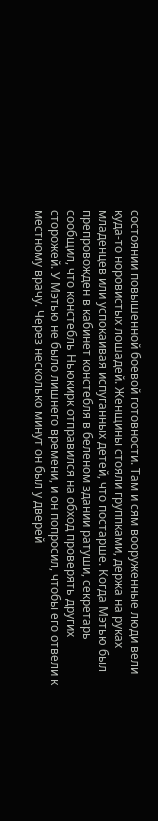состоянии повышенной боевой готовности. Там и сям вооруженные люди вели куда-то норовистых лошадей. Женщины стояли группками, держа на руках младенцев или успокаивая испуганных детей, что постарше. Когда Мэтью был препровожден в кабинет констебля в беленом здании ратуши, секретарь сообщил, что констебль Ньюкирк отправился на обход проверять других сторожей. У Мэтью не было лишнего времени, и он попросил, чтобы его отвели к местному врачу. Через несколько минут он был у дверей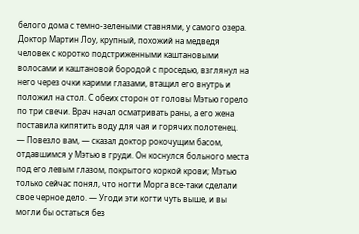белого дома с темно-зелеными ставнями, у самого озера.
Доктор Мартин Лоу, крупный, похожий на медведя человек с коротко подстриженными каштановыми волосами и каштановой бородой с проседью, взглянул на него через очки карими глазами, втащил его внутрь и положил на стол. С обеих сторон от головы Мэтью горело по три свечи. Врач начал осматривать раны, а его жена поставила кипятить воду для чая и горячих полотенец.
— Повезло вам, — сказал доктор рокочущим басом, отдавшимся у Мэтью в груди. Он коснулся больного места под его левым глазом, покрытого коркой крови; Мэтью только сейчас понял, что ногти Морга все-таки сделали свое черное дело. — Угоди эти когти чуть выше, и вы могли бы остаться без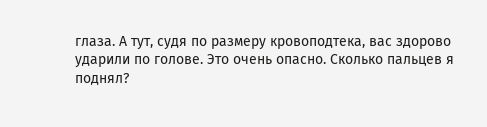глаза. А тут, судя по размеру кровоподтека, вас здорово ударили по голове. Это очень опасно. Сколько пальцев я поднял?